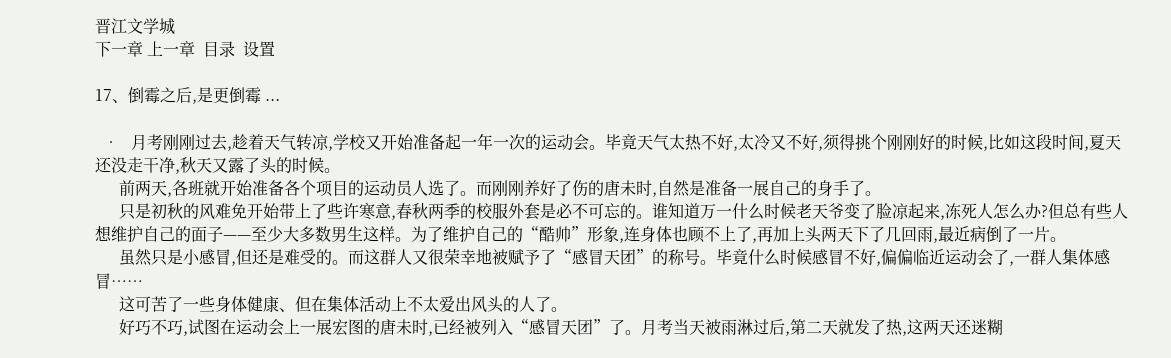晋江文学城
下一章 上一章  目录  设置

17、倒霉之后,是更倒霉 ...

  •   月考刚刚过去,趁着天气转凉,学校又开始准备起一年一次的运动会。毕竟天气太热不好,太冷又不好,须得挑个刚刚好的时候,比如这段时间,夏天还没走干净,秋天又露了头的时候。
      前两天,各班就开始准备各个项目的运动员人选了。而刚刚养好了伤的唐未时,自然是准备一展自己的身手了。
      只是初秋的风难免开始带上了些许寒意,春秋两季的校服外套是必不可忘的。谁知道万一什么时候老天爷变了脸凉起来,冻死人怎么办?但总有些人想维护自己的面子——至少大多数男生这样。为了维护自己的“酷帅”形象,连身体也顾不上了,再加上头两天下了几回雨,最近病倒了一片。
      虽然只是小感冒,但还是难受的。而这群人又很荣幸地被赋予了“感冒天团”的称号。毕竟什么时候感冒不好,偏偏临近运动会了,一群人集体感冒……
      这可苦了一些身体健康、但在集体活动上不太爱出风头的人了。
      好巧不巧,试图在运动会上一展宏图的唐未时,已经被列入“感冒天团”了。月考当天被雨淋过后,第二天就发了热,这两天还迷糊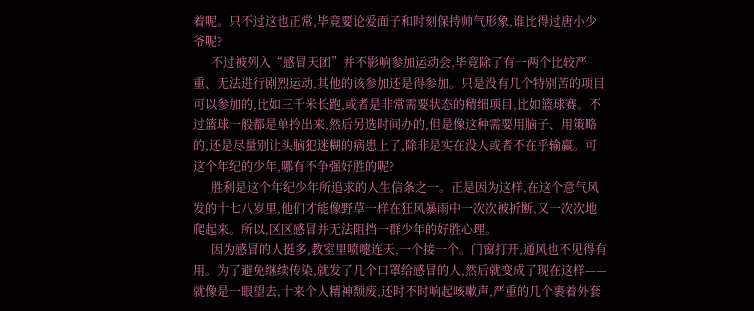着呢。只不过这也正常,毕竟要论爱面子和时刻保持帅气形象,谁比得过唐小少爷呢?
      不过被列入“感冒天团”并不影响参加运动会,毕竟除了有一两个比较严重、无法进行剧烈运动,其他的该参加还是得参加。只是没有几个特别苦的项目可以参加的,比如三千米长跑,或者是非常需要状态的精细项目,比如篮球赛。不过篮球一般都是单拎出来,然后另选时间办的,但是像这种需要用脑子、用策略的,还是尽量别让头脑犯迷糊的病患上了,除非是实在没人或者不在乎输赢。可这个年纪的少年,哪有不争强好胜的呢?
      胜利是这个年纪少年所追求的人生信条之一。正是因为这样,在这个意气风发的十七八岁里,他们才能像野草一样在狂风暴雨中一次次被折断,又一次次地爬起来。所以,区区感冒并无法阻挡一群少年的好胜心理。
      因为感冒的人挺多,教室里喷嚏连天,一个接一个。门窗打开,通风也不见得有用。为了避免继续传染,就发了几个口罩给感冒的人,然后就变成了现在这样——就像是一眼望去,十来个人精神颓废,还时不时响起咳嗽声,严重的几个裹着外套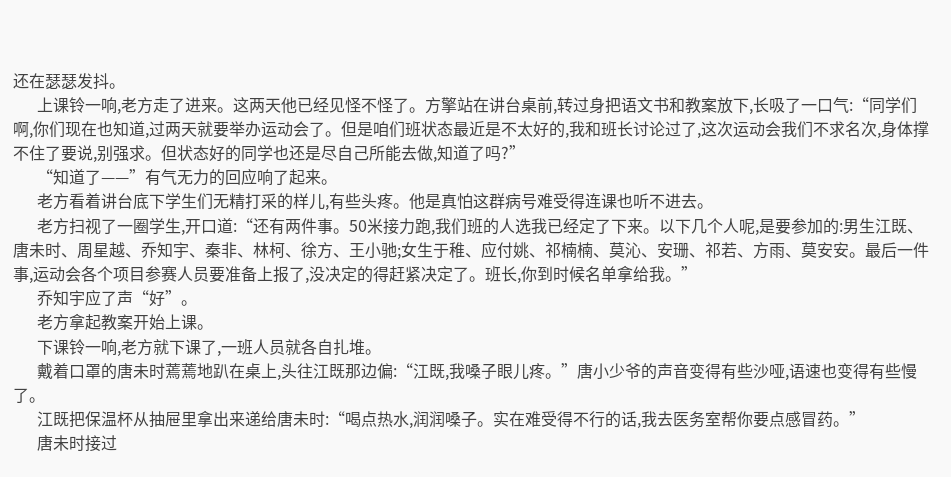还在瑟瑟发抖。
      上课铃一响,老方走了进来。这两天他已经见怪不怪了。方擎站在讲台桌前,转过身把语文书和教案放下,长吸了一口气:“同学们啊,你们现在也知道,过两天就要举办运动会了。但是咱们班状态最近是不太好的,我和班长讨论过了,这次运动会我们不求名次,身体撑不住了要说,别强求。但状态好的同学也还是尽自己所能去做,知道了吗?”
      “知道了——”有气无力的回应响了起来。
      老方看着讲台底下学生们无精打采的样儿,有些头疼。他是真怕这群病号难受得连课也听不进去。
      老方扫视了一圈学生,开口道:“还有两件事。50米接力跑,我们班的人选我已经定了下来。以下几个人呢,是要参加的:男生江既、唐未时、周星越、乔知宇、秦非、林柯、徐方、王小驰;女生于稚、应付姚、祁楠楠、莫沁、安珊、祁若、方雨、莫安安。最后一件事,运动会各个项目参赛人员要准备上报了,没决定的得赶紧决定了。班长,你到时候名单拿给我。”
      乔知宇应了声“好”。
      老方拿起教案开始上课。
      下课铃一响,老方就下课了,一班人员就各自扎堆。
      戴着口罩的唐未时蔫蔫地趴在桌上,头往江既那边偏:“江既,我嗓子眼儿疼。”唐小少爷的声音变得有些沙哑,语速也变得有些慢了。
      江既把保温杯从抽屉里拿出来递给唐未时:“喝点热水,润润嗓子。实在难受得不行的话,我去医务室帮你要点感冒药。”
      唐未时接过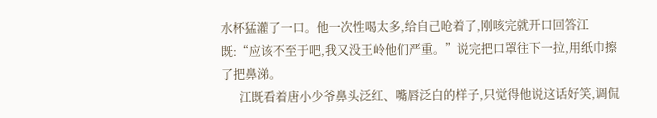水杯猛灌了一口。他一次性喝太多,给自己呛着了,刚咳完就开口回答江既:“应该不至于吧,我又没王岭他们严重。”说完把口罩往下一拉,用纸巾擦了把鼻涕。
      江既看着唐小少爷鼻头泛红、嘴唇泛白的样子,只觉得他说这话好笑,调侃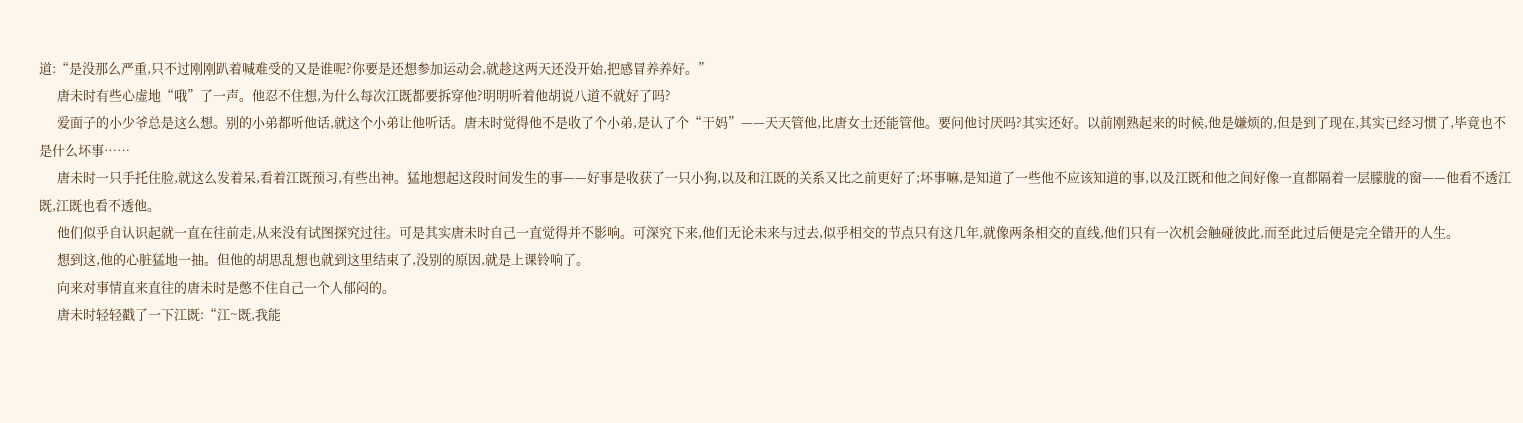道:“是没那么严重,只不过刚刚趴着喊难受的又是谁呢?你要是还想参加运动会,就趁这两天还没开始,把感冒养养好。”
      唐未时有些心虚地“哦”了一声。他忍不住想,为什么每次江既都要拆穿他?明明听着他胡说八道不就好了吗?
      爱面子的小少爷总是这么想。别的小弟都听他话,就这个小弟让他听话。唐未时觉得他不是收了个小弟,是认了个“干妈”——天天管他,比唐女士还能管他。要问他讨厌吗?其实还好。以前刚熟起来的时候,他是嫌烦的,但是到了现在,其实已经习惯了,毕竟也不是什么坏事……
      唐未时一只手托住脸,就这么发着呆,看着江既预习,有些出神。猛地想起这段时间发生的事——好事是收获了一只小狗,以及和江既的关系又比之前更好了;坏事嘛,是知道了一些他不应该知道的事,以及江既和他之间好像一直都隔着一层朦胧的窗——他看不透江既,江既也看不透他。
      他们似乎自认识起就一直在往前走,从来没有试图探究过往。可是其实唐未时自己一直觉得并不影响。可深究下来,他们无论未来与过去,似乎相交的节点只有这几年,就像两条相交的直线,他们只有一次机会触碰彼此,而至此过后便是完全错开的人生。
      想到这,他的心脏猛地一抽。但他的胡思乱想也就到这里结束了,没别的原因,就是上课铃响了。
      向来对事情直来直往的唐未时是憋不住自己一个人郁闷的。
      唐未时轻轻戳了一下江既:“江~既,我能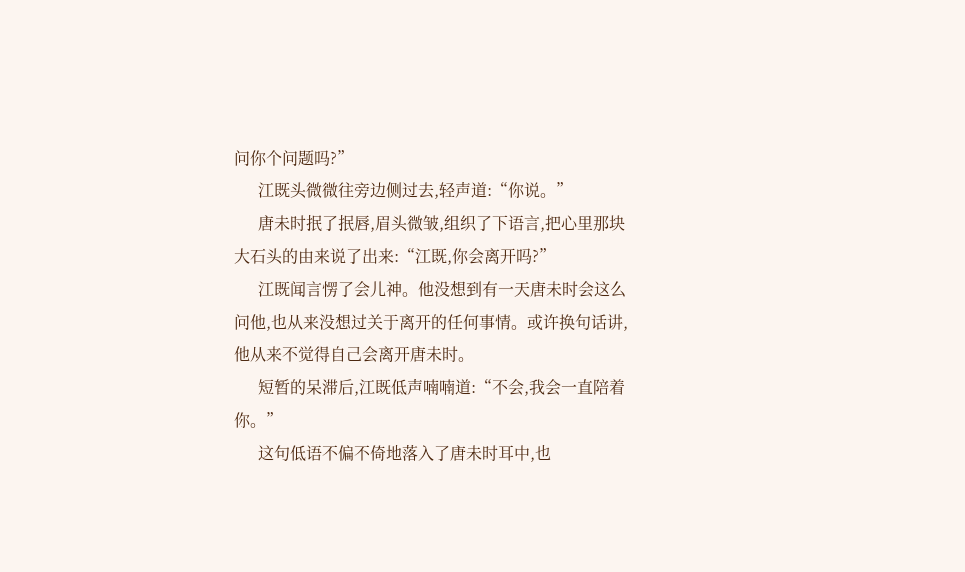问你个问题吗?”
      江既头微微往旁边侧过去,轻声道:“你说。”
      唐未时抿了抿唇,眉头微皱,组织了下语言,把心里那块大石头的由来说了出来:“江既,你会离开吗?”
      江既闻言愣了会儿神。他没想到有一天唐未时会这么问他,也从来没想过关于离开的任何事情。或许换句话讲,他从来不觉得自己会离开唐未时。
      短暂的呆滞后,江既低声喃喃道:“不会,我会一直陪着你。”
      这句低语不偏不倚地落入了唐未时耳中,也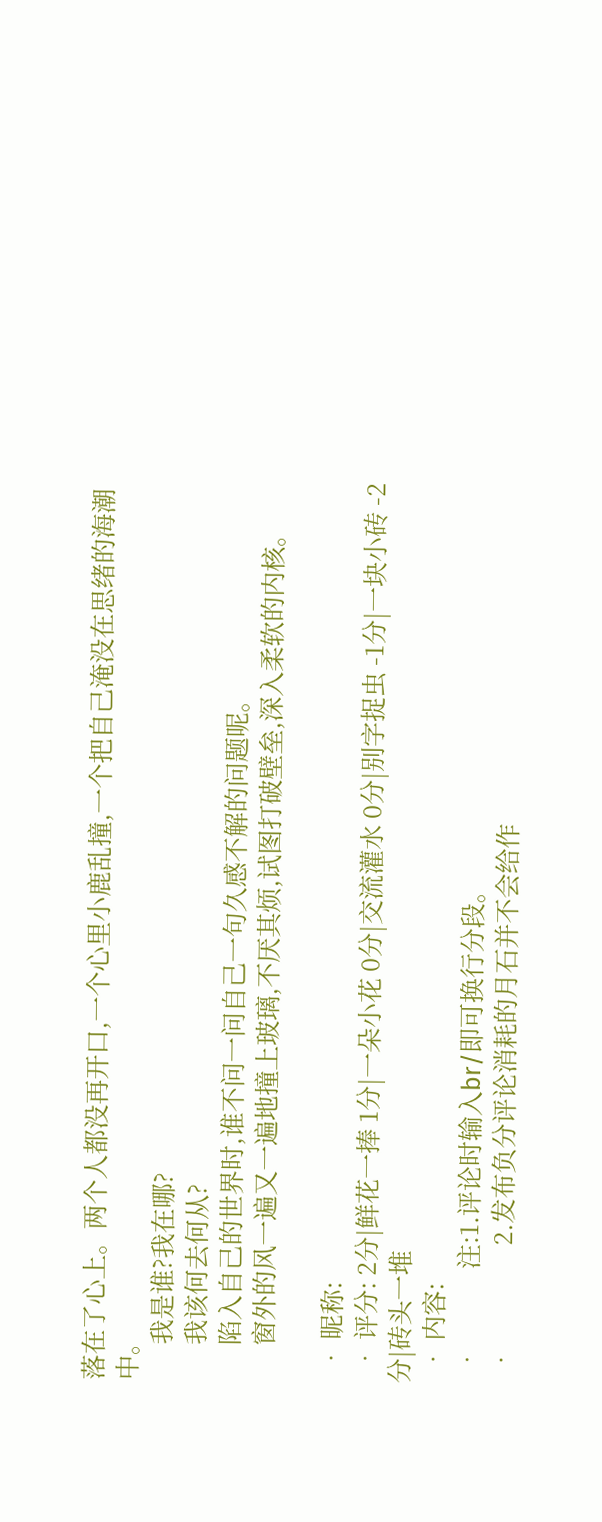落在了心上。两个人都没再开口,一个心里小鹿乱撞,一个把自己淹没在思绪的海潮中。
      我是谁?我在哪?
      我该何去何从?
      陷入自己的世界时,谁不问一问自己一句久感不解的问题呢。
      窗外的风一遍又一遍地撞上玻璃,不厌其烦,试图打破壁垒,深入柔软的内核。

  • 昵称:
  • 评分: 2分|鲜花一捧 1分|一朵小花 0分|交流灌水 0分|别字捉虫 -1分|一块小砖 -2分|砖头一堆
  • 内容:
  •             注:1.评论时输入br/即可换行分段。
  •                 2.发布负分评论消耗的月石并不会给作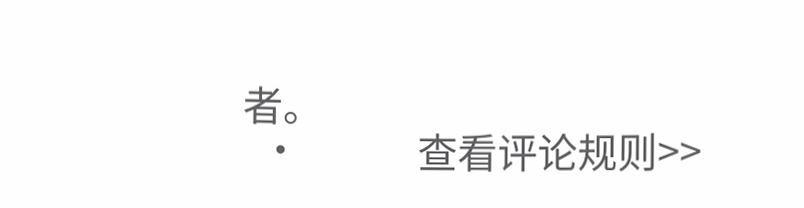者。
  •             查看评论规则>>